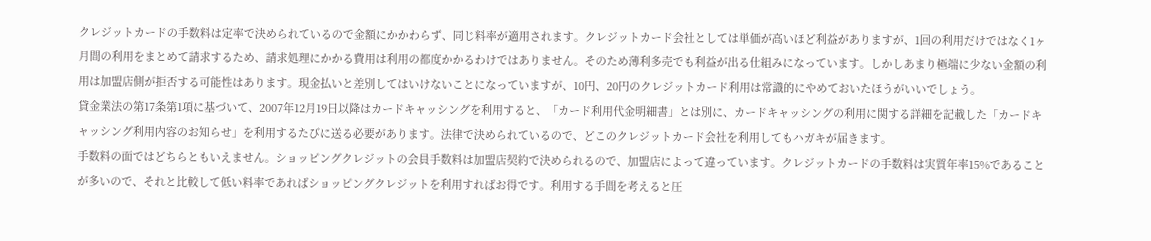クレジットカードの手数料は定率で決められているので金額にかかわらず、同じ料率が適用されます。クレジットカード会社としては単価が高いほど利益がありますが、1回の利用だけではなく1ヶ月間の利用をまとめて請求するため、請求処理にかかる費用は利用の都度かかるわけではありません。そのため薄利多売でも利益が出る仕組みになっています。しかしあまり極端に少ない金額の利用は加盟店側が拒否する可能性はあります。現金払いと差別してはいけないことになっていますが、10円、20円のクレジットカード利用は常識的にやめておいたほうがいいでしょう。
貸金業法の第17条第1項に基づいて、2007年12月19日以降はカードキャッシングを利用すると、「カード利用代金明細書」とは別に、カードキャッシングの利用に関する詳細を記載した「カードキャッシング利用内容のお知らせ」を利用するたびに送る必要があります。法律で決められているので、どこのクレジットカード会社を利用してもハガキが届きます。
手数料の面ではどちらともいえません。ショッピングクレジットの会員手数料は加盟店契約で決められるので、加盟店によって違っています。クレジットカードの手数料は実質年率15%であることが多いので、それと比較して低い料率であればショッピングクレジットを利用すればお得です。利用する手間を考えると圧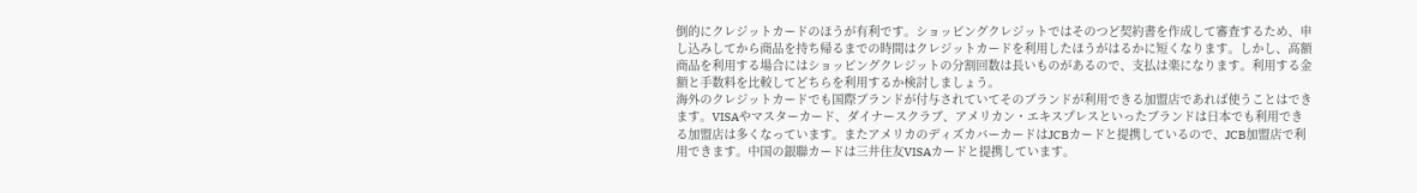倒的にクレジットカードのほうが有利です。ショッピングクレジットではそのつど契約書を作成して審査するため、申し込みしてから商品を持ち帰るまでの時間はクレジットカードを利用したほうがはるかに短くなります。しかし、高額商品を利用する場合にはショッピングクレジットの分割回数は長いものがあるので、支払は楽になります。利用する金額と手数料を比較してどちらを利用するか検討しましょう。
海外のクレジットカードでも国際ブランドが付与されていてそのブランドが利用できる加盟店であれば使うことはできます。VISAやマスターカード、ダイナースクラブ、アメリカン・エキスプレスといったブランドは日本でも利用できる加盟店は多くなっています。またアメリカのディズカバーカードはJCBカードと提携しているので、JCB加盟店で利用できます。中国の銀聯カードは三井住友VISAカードと提携しています。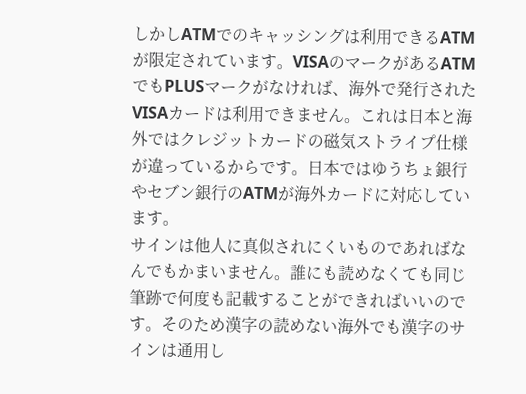しかしATMでのキャッシングは利用できるATMが限定されています。VISAのマークがあるATMでもPLUSマークがなければ、海外で発行されたVISAカードは利用できません。これは日本と海外ではクレジットカードの磁気ストライプ仕様が違っているからです。日本ではゆうちょ銀行やセブン銀行のATMが海外カードに対応しています。
サインは他人に真似されにくいものであればなんでもかまいません。誰にも読めなくても同じ筆跡で何度も記載することができればいいのです。そのため漢字の読めない海外でも漢字のサインは通用し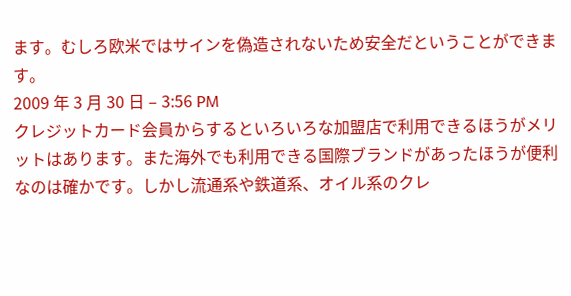ます。むしろ欧米ではサインを偽造されないため安全だということができます。
2009 年 3 月 30 日 – 3:56 PM
クレジットカード会員からするといろいろな加盟店で利用できるほうがメリットはあります。また海外でも利用できる国際ブランドがあったほうが便利なのは確かです。しかし流通系や鉄道系、オイル系のクレ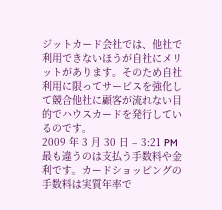ジットカード会社では、他社で利用できないほうが自社にメリットがあります。そのため自社利用に限ってサービスを強化して競合他社に顧客が流れない目的でハウスカードを発行しているのです。
2009 年 3 月 30 日 – 3:21 PM
最も違うのは支払う手数料や金利です。カードショッピングの手数料は実質年率で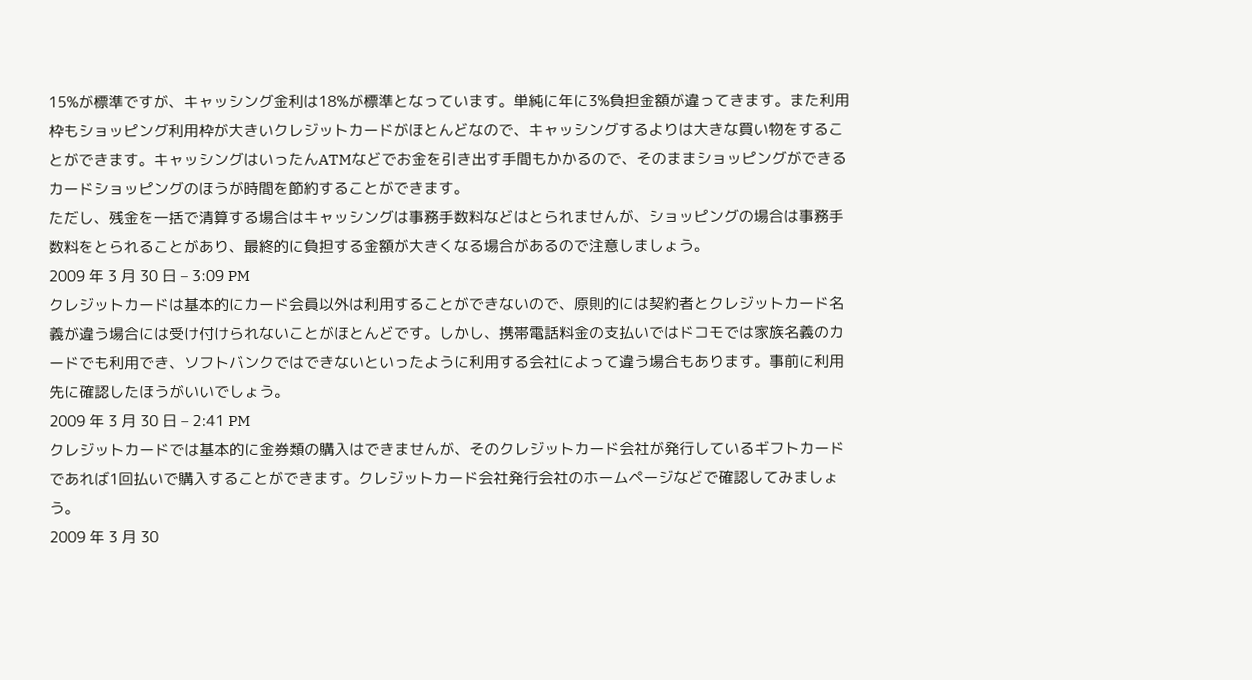15%が標準ですが、キャッシング金利は18%が標準となっています。単純に年に3%負担金額が違ってきます。また利用枠もショッピング利用枠が大きいクレジットカードがほとんどなので、キャッシングするよりは大きな買い物をすることができます。キャッシングはいったんATMなどでお金を引き出す手間もかかるので、そのままショッピングができるカードショッピングのほうが時間を節約することができます。
ただし、残金を一括で清算する場合はキャッシングは事務手数料などはとられませんが、ショッピングの場合は事務手数料をとられることがあり、最終的に負担する金額が大きくなる場合があるので注意しましょう。
2009 年 3 月 30 日 – 3:09 PM
クレジットカードは基本的にカード会員以外は利用することができないので、原則的には契約者とクレジットカード名義が違う場合には受け付けられないことがほとんどです。しかし、携帯電話料金の支払いではドコモでは家族名義のカードでも利用でき、ソフトバンクではできないといったように利用する会社によって違う場合もあります。事前に利用先に確認したほうがいいでしょう。
2009 年 3 月 30 日 – 2:41 PM
クレジットカードでは基本的に金券類の購入はできませんが、そのクレジットカード会社が発行しているギフトカードであれば1回払いで購入することができます。クレジットカード会社発行会社のホームページなどで確認してみましょう。
2009 年 3 月 30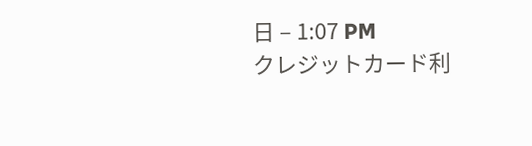日 – 1:07 PM
クレジットカード利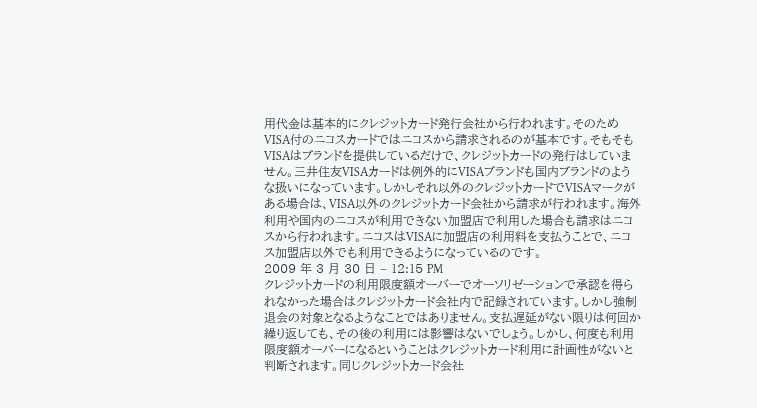用代金は基本的にクレジットカード発行会社から行われます。そのためVISA付のニコスカードではニコスから請求されるのが基本です。そもそもVISAはブランドを提供しているだけで、クレジットカードの発行はしていません。三井住友VISAカードは例外的にVISAブランドも国内ブランドのような扱いになっています。しかしそれ以外のクレジットカードでVISAマークがある場合は、VISA以外のクレジットカード会社から請求が行われます。海外利用や国内のニコスが利用できない加盟店で利用した場合も請求はニコスから行われます。ニコスはVISAに加盟店の利用料を支払うことで、ニコス加盟店以外でも利用できるようになっているのです。
2009 年 3 月 30 日 – 12:15 PM
クレジットカードの利用限度額オーバーでオーソリゼーションで承認を得られなかった場合はクレジットカード会社内で記録されています。しかし強制退会の対象となるようなことではありません。支払遅延がない限りは何回か繰り返しても、その後の利用には影響はないでしょう。しかし、何度も利用限度額オーバーになるということはクレジットカード利用に計画性がないと判断されます。同じクレジットカード会社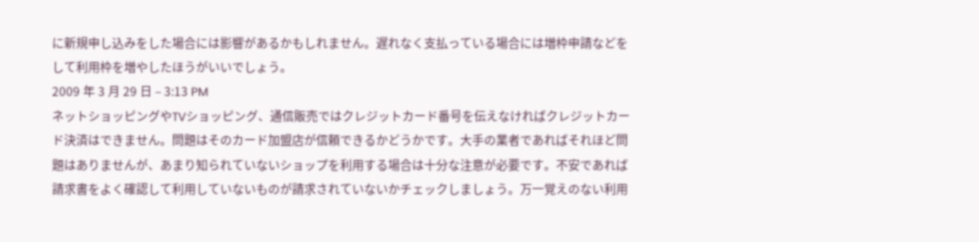に新規申し込みをした場合には影響があるかもしれません。遅れなく支払っている場合には増枠申請などをして利用枠を増やしたほうがいいでしょう。
2009 年 3 月 29 日 – 3:13 PM
ネットショッピングやTVショッピング、通信販売ではクレジットカード番号を伝えなければクレジットカード決済はできません。問題はそのカード加盟店が信頼できるかどうかです。大手の業者であればそれほど問題はありませんが、あまり知られていないショップを利用する場合は十分な注意が必要です。不安であれば請求書をよく確認して利用していないものが請求されていないかチェックしましょう。万一覚えのない利用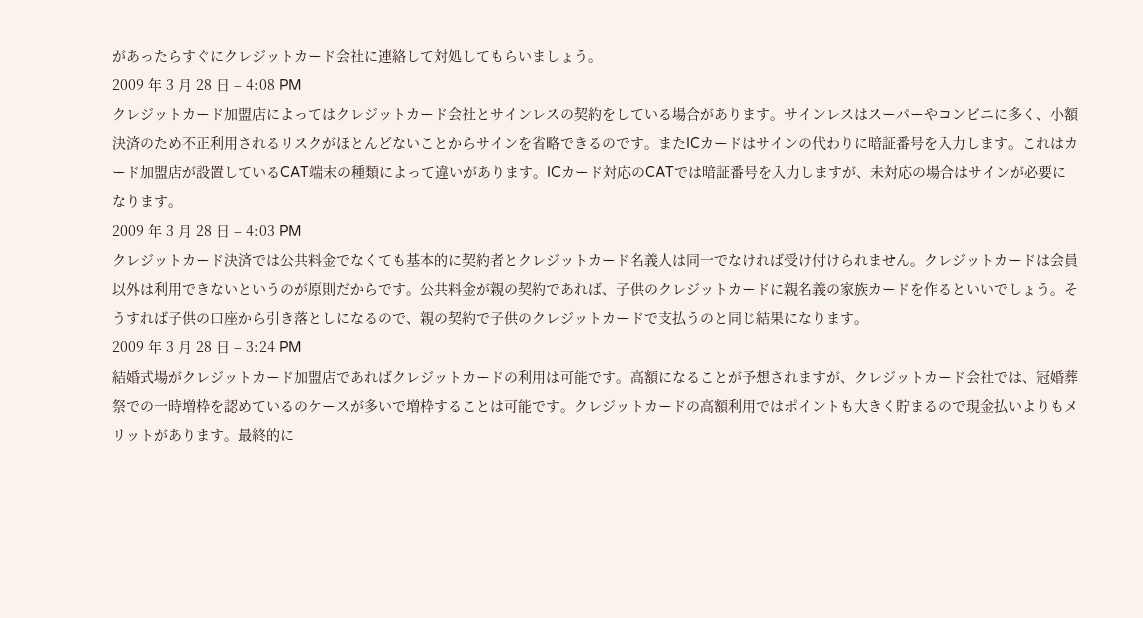があったらすぐにクレジットカード会社に連絡して対処してもらいましょう。
2009 年 3 月 28 日 – 4:08 PM
クレジットカード加盟店によってはクレジットカード会社とサインレスの契約をしている場合があります。サインレスはスーパーやコンビニに多く、小額決済のため不正利用されるリスクがほとんどないことからサインを省略できるのです。またICカードはサインの代わりに暗証番号を入力します。これはカード加盟店が設置しているCAT端末の種類によって違いがあります。ICカード対応のCATでは暗証番号を入力しますが、未対応の場合はサインが必要になります。
2009 年 3 月 28 日 – 4:03 PM
クレジットカード決済では公共料金でなくても基本的に契約者とクレジットカード名義人は同一でなければ受け付けられません。クレジットカードは会員以外は利用できないというのが原則だからです。公共料金が親の契約であれば、子供のクレジットカードに親名義の家族カードを作るといいでしょう。そうすれば子供の口座から引き落としになるので、親の契約で子供のクレジットカードで支払うのと同じ結果になります。
2009 年 3 月 28 日 – 3:24 PM
結婚式場がクレジットカード加盟店であればクレジットカードの利用は可能です。高額になることが予想されますが、クレジットカード会社では、冠婚葬祭での一時増枠を認めているのケースが多いで増枠することは可能です。クレジットカードの高額利用ではポイントも大きく貯まるので現金払いよりもメリットがあります。最終的に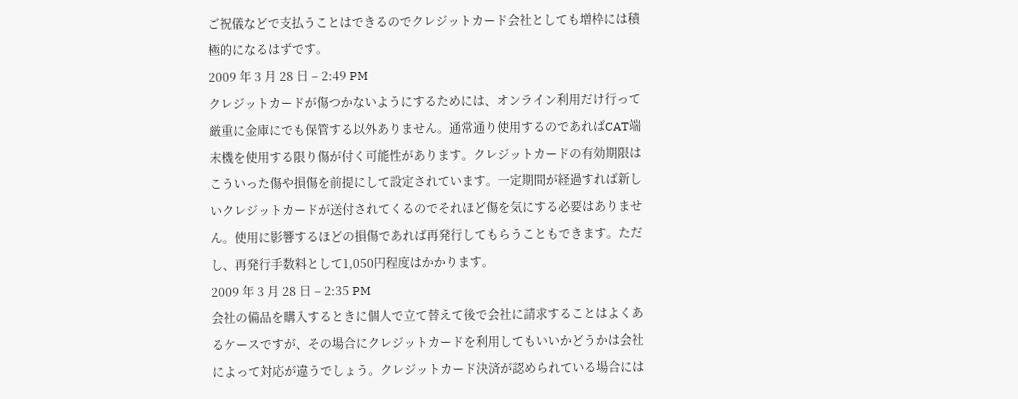ご祝儀などで支払うことはできるのでクレジットカード会社としても増枠には積極的になるはずです。
2009 年 3 月 28 日 – 2:49 PM
クレジットカードが傷つかないようにするためには、オンライン利用だけ行って厳重に金庫にでも保管する以外ありません。通常通り使用するのであればCAT端末機を使用する限り傷が付く可能性があります。クレジットカードの有効期限はこういった傷や損傷を前提にして設定されています。一定期間が経過すれば新しいクレジットカードが送付されてくるのでそれほど傷を気にする必要はありません。使用に影響するほどの損傷であれば再発行してもらうこともできます。ただし、再発行手数料として1,050円程度はかかります。
2009 年 3 月 28 日 – 2:35 PM
会社の備品を購入するときに個人で立て替えて後で会社に請求することはよくあるケースですが、その場合にクレジットカードを利用してもいいかどうかは会社によって対応が違うでしょう。クレジットカード決済が認められている場合には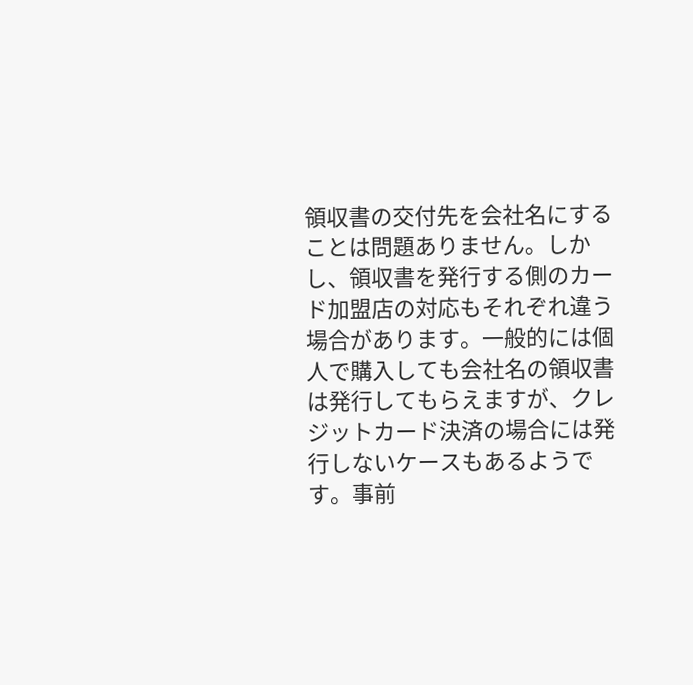領収書の交付先を会社名にすることは問題ありません。しかし、領収書を発行する側のカード加盟店の対応もそれぞれ違う場合があります。一般的には個人で購入しても会社名の領収書は発行してもらえますが、クレジットカード決済の場合には発行しないケースもあるようです。事前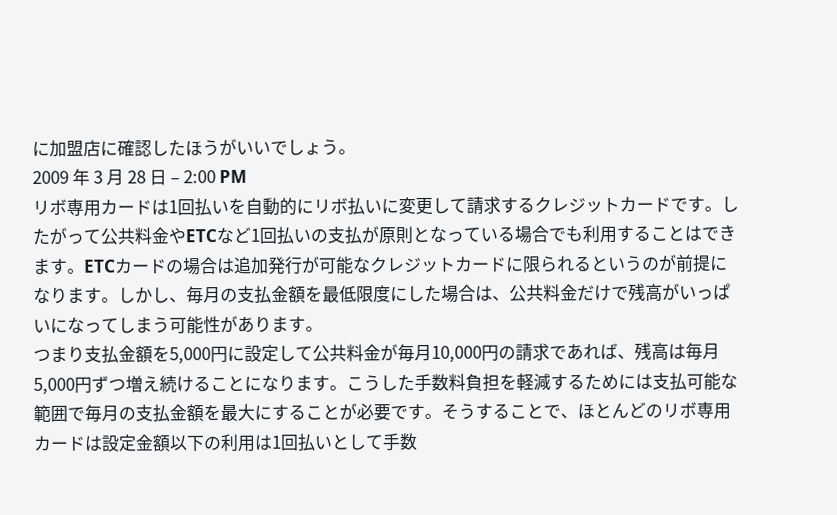に加盟店に確認したほうがいいでしょう。
2009 年 3 月 28 日 – 2:00 PM
リボ専用カードは1回払いを自動的にリボ払いに変更して請求するクレジットカードです。したがって公共料金やETCなど1回払いの支払が原則となっている場合でも利用することはできます。ETCカードの場合は追加発行が可能なクレジットカードに限られるというのが前提になります。しかし、毎月の支払金額を最低限度にした場合は、公共料金だけで残高がいっぱいになってしまう可能性があります。
つまり支払金額を5,000円に設定して公共料金が毎月10,000円の請求であれば、残高は毎月5,000円ずつ増え続けることになります。こうした手数料負担を軽減するためには支払可能な範囲で毎月の支払金額を最大にすることが必要です。そうすることで、ほとんどのリボ専用カードは設定金額以下の利用は1回払いとして手数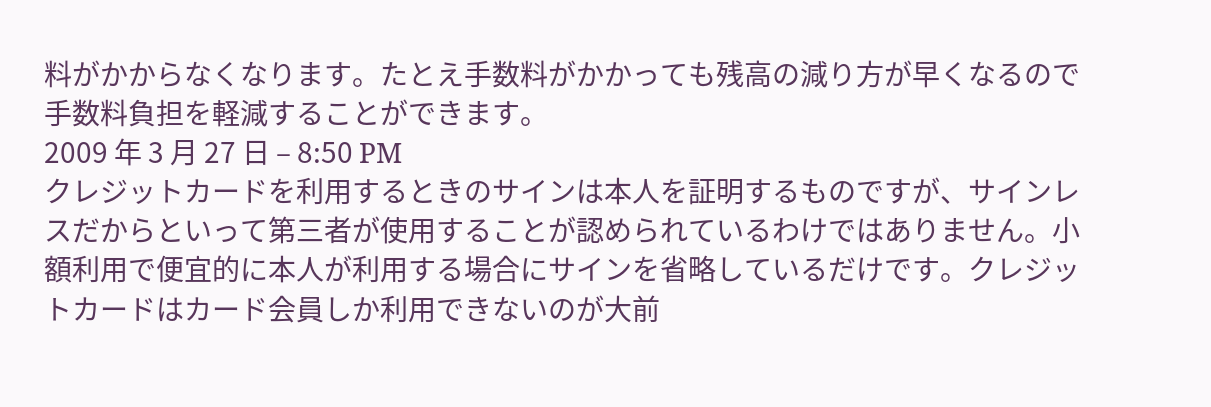料がかからなくなります。たとえ手数料がかかっても残高の減り方が早くなるので手数料負担を軽減することができます。
2009 年 3 月 27 日 – 8:50 PM
クレジットカードを利用するときのサインは本人を証明するものですが、サインレスだからといって第三者が使用することが認められているわけではありません。小額利用で便宜的に本人が利用する場合にサインを省略しているだけです。クレジットカードはカード会員しか利用できないのが大前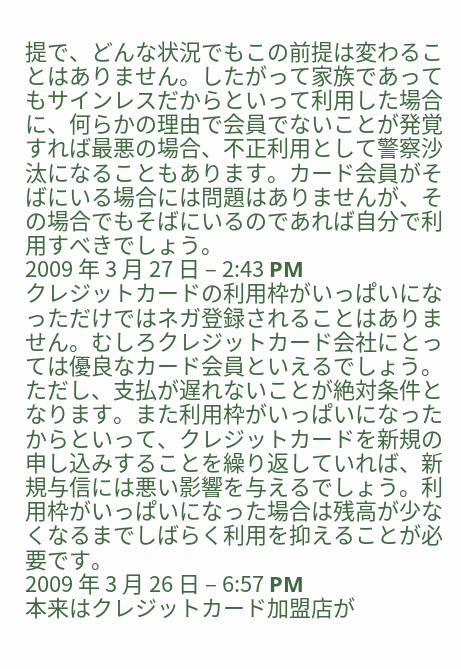提で、どんな状況でもこの前提は変わることはありません。したがって家族であってもサインレスだからといって利用した場合に、何らかの理由で会員でないことが発覚すれば最悪の場合、不正利用として警察沙汰になることもあります。カード会員がそばにいる場合には問題はありませんが、その場合でもそばにいるのであれば自分で利用すべきでしょう。
2009 年 3 月 27 日 – 2:43 PM
クレジットカードの利用枠がいっぱいになっただけではネガ登録されることはありません。むしろクレジットカード会社にとっては優良なカード会員といえるでしょう。ただし、支払が遅れないことが絶対条件となります。また利用枠がいっぱいになったからといって、クレジットカードを新規の申し込みすることを繰り返していれば、新規与信には悪い影響を与えるでしょう。利用枠がいっぱいになった場合は残高が少なくなるまでしばらく利用を抑えることが必要です。
2009 年 3 月 26 日 – 6:57 PM
本来はクレジットカード加盟店が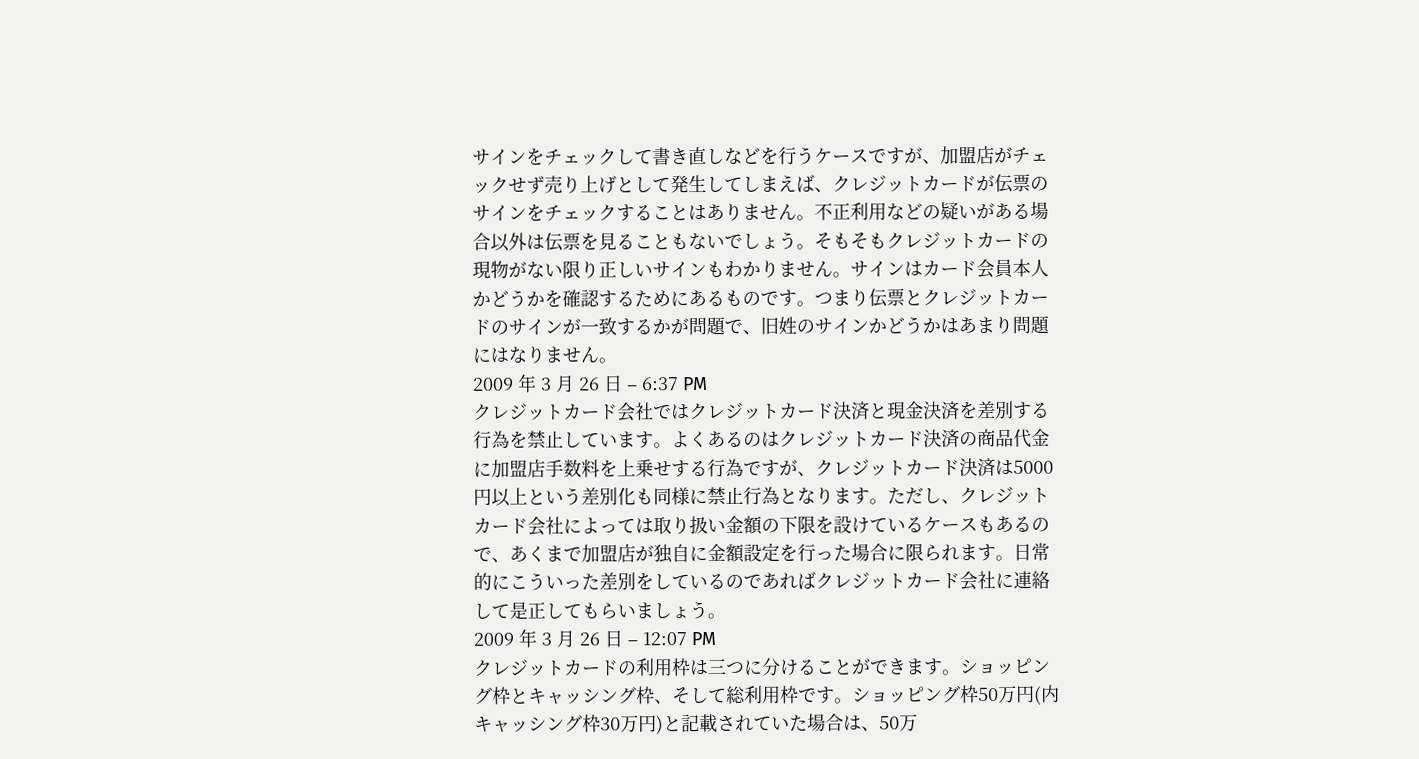サインをチェックして書き直しなどを行うケースですが、加盟店がチェックせず売り上げとして発生してしまえば、クレジットカードが伝票のサインをチェックすることはありません。不正利用などの疑いがある場合以外は伝票を見ることもないでしょう。そもそもクレジットカードの現物がない限り正しいサインもわかりません。サインはカード会員本人かどうかを確認するためにあるものです。つまり伝票とクレジットカードのサインが一致するかが問題で、旧姓のサインかどうかはあまり問題にはなりません。
2009 年 3 月 26 日 – 6:37 PM
クレジットカード会社ではクレジットカード決済と現金決済を差別する行為を禁止しています。よくあるのはクレジットカード決済の商品代金に加盟店手数料を上乗せする行為ですが、クレジットカード決済は5000円以上という差別化も同様に禁止行為となります。ただし、クレジットカード会社によっては取り扱い金額の下限を設けているケースもあるので、あくまで加盟店が独自に金額設定を行った場合に限られます。日常的にこういった差別をしているのであればクレジットカード会社に連絡して是正してもらいましょう。
2009 年 3 月 26 日 – 12:07 PM
クレジットカードの利用枠は三つに分けることができます。ショッピング枠とキャッシング枠、そして総利用枠です。ショッピング枠50万円(内キャッシング枠30万円)と記載されていた場合は、50万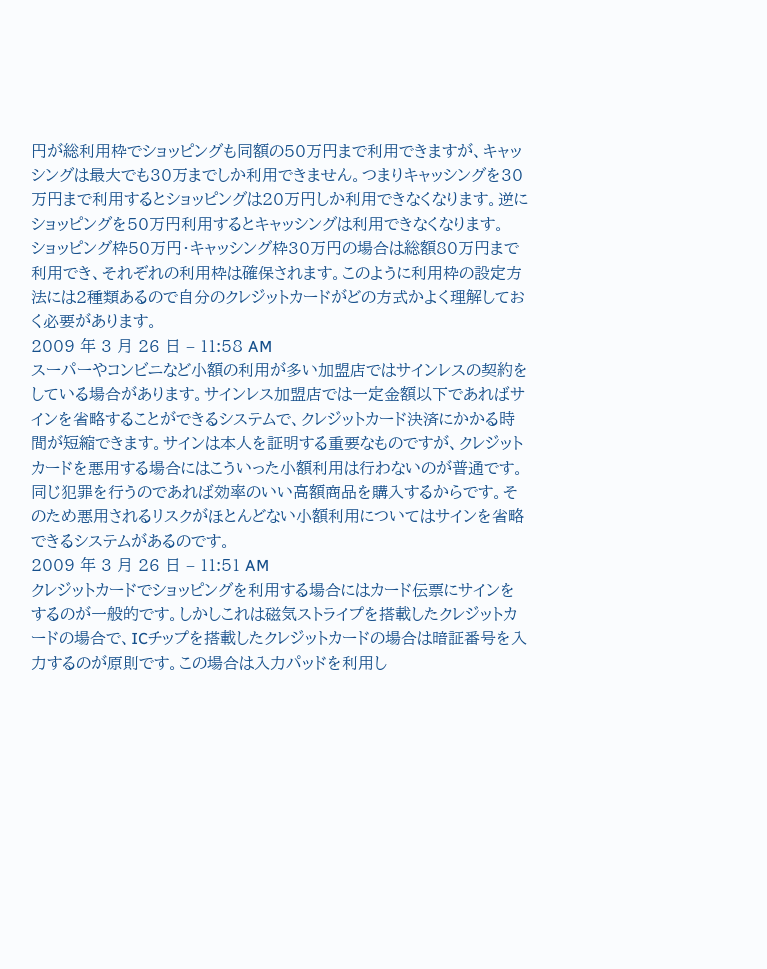円が総利用枠でショッピングも同額の50万円まで利用できますが、キャッシングは最大でも30万までしか利用できません。つまりキャッシングを30万円まで利用するとショッピングは20万円しか利用できなくなります。逆にショッピングを50万円利用するとキャッシングは利用できなくなります。
ショッピング枠50万円・キャッシング枠30万円の場合は総額80万円まで利用でき、それぞれの利用枠は確保されます。このように利用枠の設定方法には2種類あるので自分のクレジットカードがどの方式かよく理解しておく必要があります。
2009 年 3 月 26 日 – 11:58 AM
スーパーやコンビニなど小額の利用が多い加盟店ではサインレスの契約をしている場合があります。サインレス加盟店では一定金額以下であればサインを省略することができるシステムで、クレジットカード決済にかかる時間が短縮できます。サインは本人を証明する重要なものですが、クレジットカードを悪用する場合にはこういった小額利用は行わないのが普通です。同じ犯罪を行うのであれば効率のいい高額商品を購入するからです。そのため悪用されるリスクがほとんどない小額利用についてはサインを省略できるシステムがあるのです。
2009 年 3 月 26 日 – 11:51 AM
クレジットカードでショッピングを利用する場合にはカード伝票にサインをするのが一般的です。しかしこれは磁気ストライプを搭載したクレジットカードの場合で、ICチップを搭載したクレジットカードの場合は暗証番号を入力するのが原則です。この場合は入力パッドを利用し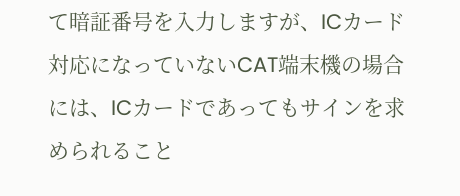て暗証番号を入力しますが、ICカード対応になっていないCAT端末機の場合には、ICカードであってもサインを求められること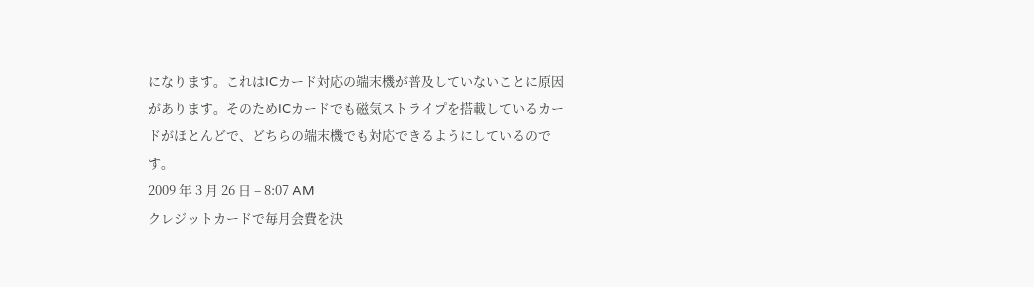になります。これはICカード対応の端末機が普及していないことに原因があります。そのためICカードでも磁気ストライプを搭載しているカードがほとんどで、どちらの端末機でも対応できるようにしているのです。
2009 年 3 月 26 日 – 8:07 AM
クレジットカードで毎月会費を決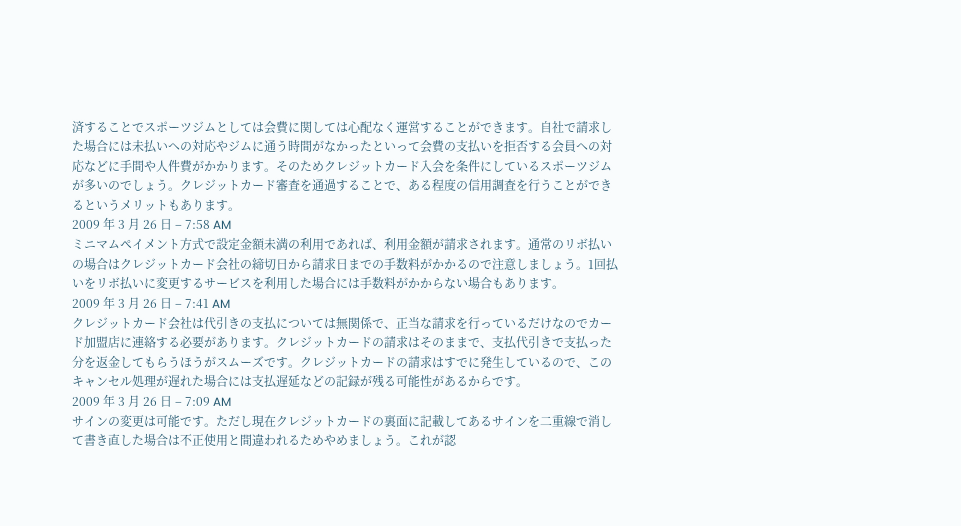済することでスポーツジムとしては会費に関しては心配なく運営することができます。自社で請求した場合には未払いへの対応やジムに通う時間がなかったといって会費の支払いを拒否する会員への対応などに手間や人件費がかかります。そのためクレジットカード入会を条件にしているスポーツジムが多いのでしょう。クレジットカード審査を通過することで、ある程度の信用調査を行うことができるというメリットもあります。
2009 年 3 月 26 日 – 7:58 AM
ミニマムペイメント方式で設定金額未満の利用であれば、利用金額が請求されます。通常のリボ払いの場合はクレジットカード会社の締切日から請求日までの手数料がかかるので注意しましょう。1回払いをリボ払いに変更するサービスを利用した場合には手数料がかからない場合もあります。
2009 年 3 月 26 日 – 7:41 AM
クレジットカード会社は代引きの支払については無関係で、正当な請求を行っているだけなのでカード加盟店に連絡する必要があります。クレジットカードの請求はそのままで、支払代引きで支払った分を返金してもらうほうがスムーズです。クレジットカードの請求はすでに発生しているので、このキャンセル処理が遅れた場合には支払遅延などの記録が残る可能性があるからです。
2009 年 3 月 26 日 – 7:09 AM
サインの変更は可能です。ただし現在クレジットカードの裏面に記載してあるサインを二重線で消して書き直した場合は不正使用と間違われるためやめましょう。これが認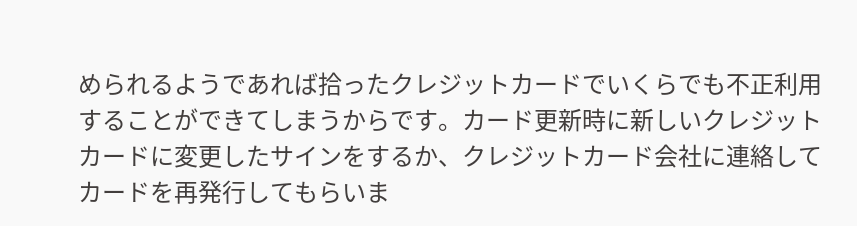められるようであれば拾ったクレジットカードでいくらでも不正利用することができてしまうからです。カード更新時に新しいクレジットカードに変更したサインをするか、クレジットカード会社に連絡してカードを再発行してもらいま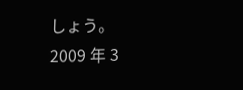しょう。
2009 年 3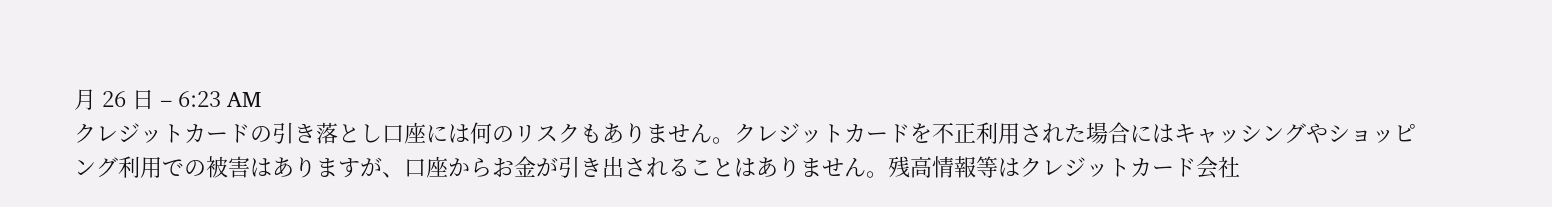月 26 日 – 6:23 AM
クレジットカードの引き落とし口座には何のリスクもありません。クレジットカードを不正利用された場合にはキャッシングやショッピング利用での被害はありますが、口座からお金が引き出されることはありません。残高情報等はクレジットカード会社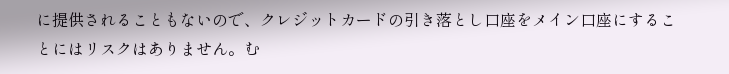に提供されることもないので、クレジットカードの引き落とし口座をメイン口座にすることにはリスクはありません。む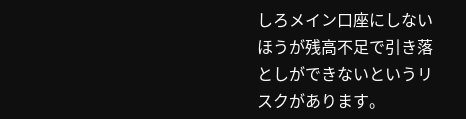しろメイン口座にしないほうが残高不足で引き落としができないというリスクがあります。